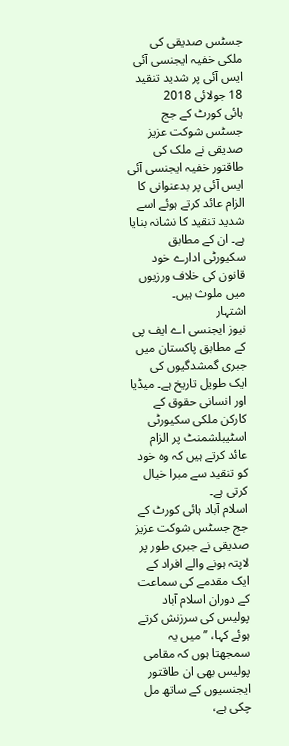جسٹس صدیقی کی ملکی خفیہ ایجنسی آئی ایس آئی پر شدید تنقید
18 جولائی 2018
ہائی کورٹ کے جج جسٹس شوکت عزیز صدیقی نے ملک کی طاقتور خفیہ ایجنسی آئی ایس آئی پر بدعنوانی کا الزام عائد کرتے ہوئے اسے شدید تنقید کا نشانہ بنایا ہے۔ ان کے مطابق سکیورٹی ادارے خود قانون کی خلاف ورزیوں میں ملوث ہیں۔
اشتہار
نیوز ایجنسی اے ایف پی کے مطابق پاکستان میں جبری گمشدگیوں کی ایک طویل تاریخ ہے۔ میڈیا اور انسانی حقوق کے کارکن ملکی سکیورٹی اسٹیبلشمنٹ پر الزام عائد کرتے ہیں کہ وہ خود کو تنقید سے مبرا خیال کرتی ہے۔
اسلام آباد ہائی کورٹ کے جج جسٹس شوکت عزیز صدیقی نے جبری طور پر لاپتہ ہونے والے افراد کے ایک مقدمے کی سماعت کے دوران اسلام آباد پولیس کی سرزنش کرتے ہوئے کہا، ’’میں یہ سمجھتا ہوں کہ مقامی پولیس بھی ان طاقتور ایجنسیوں کے ساتھ مل چکی ہے،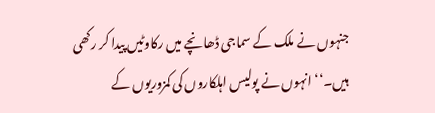جنہوں نے ملک کے سماجی ڈھانچے میں رکاوٹیں پیدا کر رکھی ہیں۔‘‘ انہوں نے پولیس اہلکاروں کی کمزوریوں کے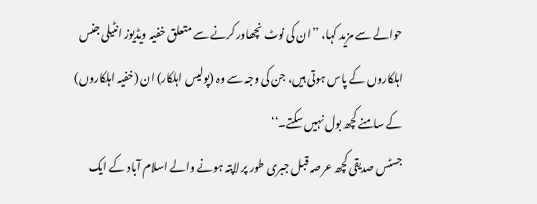حوالے سے مزید کہا، ’’ان کی نوٹ نچھاور کرنے سے متعلق خفیہ ویڈیوز انٹیلی جنس اہلکاروں کے پاس ہوتی ہیں، جن کی وجہ سے وہ (پولیس اہلکار) ان (خفیہ اہلکاروں) کے سامنے کچھ بول نہیں سکتے۔‘‘
جسٹس صدیقی کچھ عرصہ قبل جبری طور پر لاپتہ ہونے والے اسلام آباد کے ایک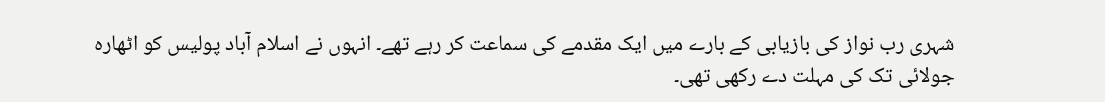شہری رب نواز کی بازیابی کے بارے میں ایک مقدمے کی سماعت کر رہے تھے۔ انہوں نے اسلام آباد پولیس کو اٹھارہ جولائی تک کی مہلت دے رکھی تھی۔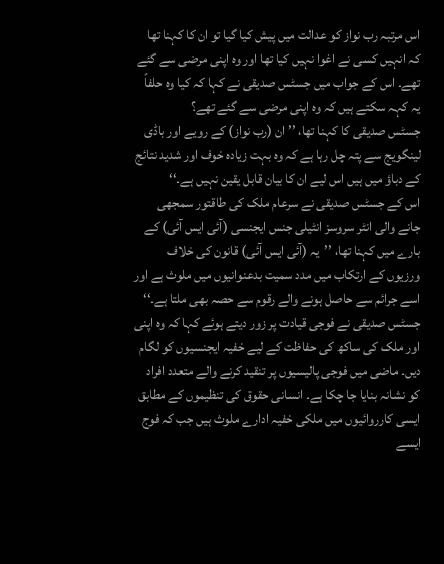اس مرتبہ رب نواز کو عدالت میں پیش کیا گیا تو ان کا کہنا تھا کہ انہیں کسی نے اغوا نہیں کیا تھا اور وہ اپنی مرضی سے گئے تھے۔ اس کے جواب میں جسٹس صدیقی نے کہا کہ کیا وہ حلفاً یہ کہہ سکتے ہیں کہ وہ اپنی مرضی سے گئے تھے؟
جسٹس صدیقی کا کہنا تھا، ’’ ان (رب نواز) کے رویے اور باڈی لینگویج سے پتہ چل رہا ہے کہ وہ بہت زیادہ خوف اور شدید نتائج کے دباؤ میں ہیں اس لیے ان کا بیان قابل یقین نہیں ہے۔‘‘
اس کے جسٹس صدیقی نے سرعام ملک کی طاقتور سمجھی جانے والی انٹر سروسز انٹیلی جنس ایجنسی (آئی ایس آئی) کے بارے میں کہنا تھا، ’’یہ (آئی ایس آئی) قانون کی خلاف ورزیوں کے ارتکاب میں مدد سمیت بدعنوانیوں میں ملوث ہے اور اسے جرائم سے حاصل ہونے والے رقوم سے حصہ بھی ملتا ہے۔‘‘
جسٹس صدیقی نے فوجی قیادت پر زور دیتے ہوئے کہا کہ وہ اپنی اور ملک کی ساکھ کی حفاظت کے لیے خفیہ ایجنسیوں کو لگام دیں۔ ماضی میں فوجی پالیسیوں پر تنقید کرنے والے متعدد افراد کو نشانہ بنایا جا چکا ہے۔ انسانی حقوق کی تنظیموں کے مطابق ایسی کارروائیوں میں ملکی خفیہ ادارے ملوث ہیں جب کہ فوج ایسے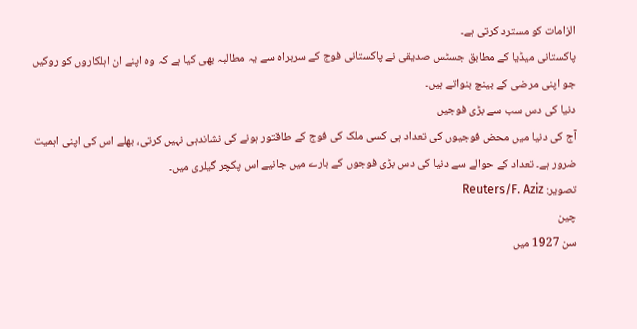الزامات کو مسترد کرتی ہے۔
پاکستانی میڈیا کے مطابق جسٹس صدیقی نے پاکستانی فوج کے سربراہ سے یہ مطالبہ بھی کیا ہے کہ وہ اپنے ان اہلکاروں کو روکیں جو اپنی مرضی کے بینچ بنواتے ہیں۔
دنیا کی دس سب سے بڑی فوجیں
آج کی دنیا میں محض فوجیوں کی تعداد ہی کسی ملک کی فوج کے طاقتور ہونے کی نشاندہی نہیں کرتی، بھلے اس کی اپنی اہمیت ضرور ہے۔ تعداد کے حوالے سے دنیا کی دس بڑی فوجوں کے بارے میں جانیے اس پکچر گیلری میں۔
تصویر: Reuters/F. Aziz
چین
سن 1927 میں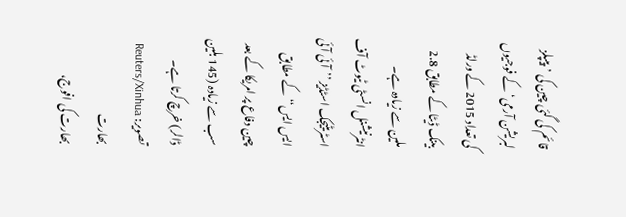قائم کی گئی چین کی ’پیپلز لبریشن آرمی‘ کے فوجیوں کی تعداد 2015 کے ورلڈ بینک ڈیٹا کے مطابق 2.8 ملین سے زیادہ ہے۔ انٹرنیشنل انسٹی ٹیوٹ آف اسٹریٹیجک اسٹڈیز ’’آئی آئی ایس ایس‘‘ کے مطابق چین دفاع پر امریکا کے بعد سب سے زیادہ (145 بلین ڈالر) خرچ کرتا ہے۔
تصویر: Reuters/Xinhua
بھارت
بھارت کی افوج،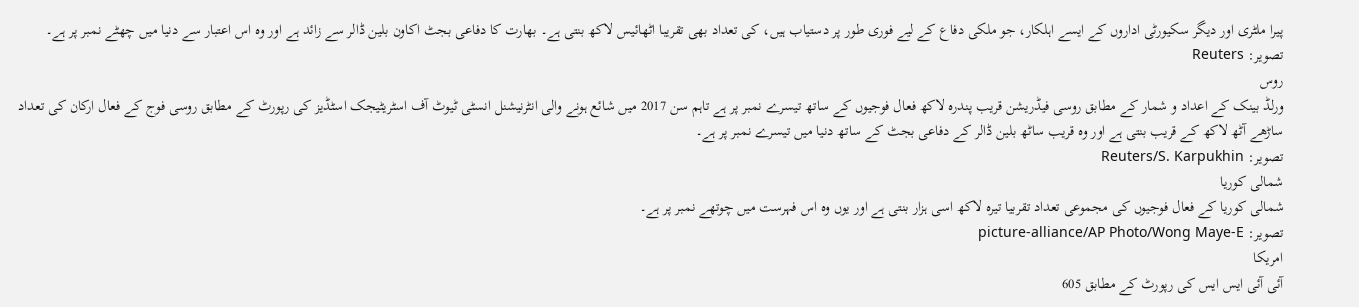پیرا ملٹری اور دیگر سکیورٹی اداروں کے ایسے اہلکار، جو ملکی دفاع کے لیے فوری طور پر دستیاب ہیں، کی تعداد بھی تقریبا اٹھائیس لاکھ بنتی ہے۔ بھارت کا دفاعی بجٹ اکاون بلین ڈالر سے زائد ہے اور وہ اس اعتبار سے دنیا میں چھٹے نمبر پر ہے۔
تصویر: Reuters
روس
ورلڈ بینک کے اعداد و شمار کے مطابق روسی فیڈریشن قریب پندرہ لاکھ فعال فوجیوں کے ساتھ تیسرے نمبر پر ہے تاہم سن 2017 میں شائع ہونے والی انٹرنیشنل انسٹی ٹیوٹ آف اسٹریٹیجک اسٹڈیز کی رپورٹ کے مطابق روسی فوج کے فعال ارکان کی تعداد ساڑھے آٹھ لاکھ کے قریب بنتی ہے اور وہ قریب ساٹھ بلین ڈالر کے دفاعی بجٹ کے ساتھ دنیا میں تیسرے نمبر پر ہے۔
تصویر: Reuters/S. Karpukhin
شمالی کوریا
شمالی کوریا کے فعال فوجیوں کی مجموعی تعداد تقربیا تیرہ لاکھ اسی ہزار بنتی ہے اور یوں وہ اس فہرست میں چوتھے نمبر پر ہے۔
تصویر: picture-alliance/AP Photo/Wong Maye-E
امریکا
آئی آئی ایس ایس کی رپورٹ کے مطابق 605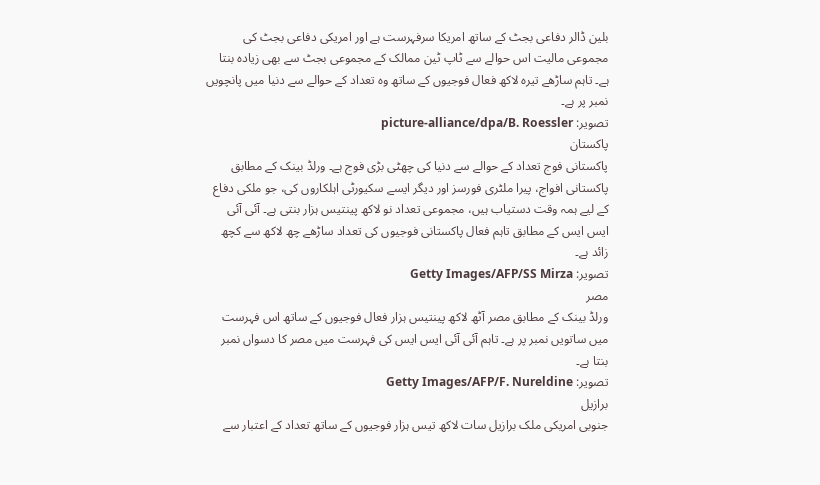بلین ڈالر دفاعی بجٹ کے ساتھ امریکا سرفہرست ہے اور امریکی دفاعی بجٹ کی مجموعی مالیت اس حوالے سے ٹاپ ٹین ممالک کے مجموعی بجٹ سے بھی زیادہ بنتا ہے۔ تاہم ساڑھے تیرہ لاکھ فعال فوجیوں کے ساتھ وہ تعداد کے حوالے سے دنیا میں پانچویں نمبر پر ہے۔
تصویر: picture-alliance/dpa/B. Roessler
پاکستان
پاکستانی فوج تعداد کے حوالے سے دنیا کی چھٹی بڑی فوج ہے۔ ورلڈ بینک کے مطابق پاکستانی افواج، پیرا ملٹری فورسز اور دیگر ایسے سکیورٹی اہلکاروں کی، جو ملکی دفاع کے لیے ہمہ وقت دستیاب ہیں، مجموعی تعداد نو لاکھ پینتیس ہزار بنتی ہے۔ آئی آئی ایس ایس کے مطابق تاہم فعال پاکستانی فوجیوں کی تعداد ساڑھے چھ لاکھ سے کچھ زائد ہے۔
تصویر: Getty Images/AFP/SS Mirza
مصر
ورلڈ بینک کے مطابق مصر آٹھ لاکھ پینتیس ہزار فعال فوجیوں کے ساتھ اس فہرست میں ساتویں نمبر پر ہے۔ تاہم آئی آئی ایس ایس کی فہرست میں مصر کا دسواں نمبر بنتا ہے۔
تصویر: Getty Images/AFP/F. Nureldine
برازیل
جنوبی امریکی ملک برازیل سات لاکھ تیس ہزار فوجیوں کے ساتھ تعداد کے اعتبار سے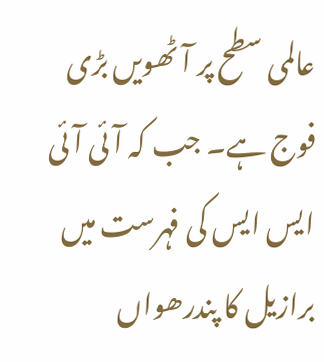عالمی سطح پر آٹھویں بڑی فوج ہے۔ جب کہ آئی آئی ایس ایس کی فہرست میں برازیل کا پندرھواں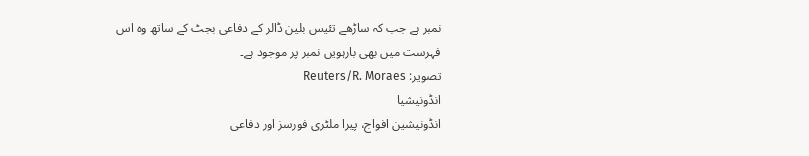نمبر ہے جب کہ ساڑھے تئیس بلین ڈالر کے دفاعی بجٹ کے ساتھ وہ اس فہرست میں بھی بارہویں نمبر پر موجود ہے۔
تصویر: Reuters/R. Moraes
انڈونیشیا
انڈونیشین افواج، پیرا ملٹری فورسز اور دفاعی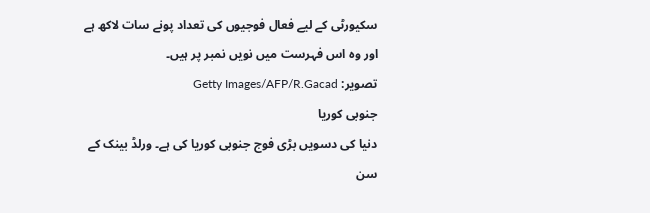سکیورٹی کے لیے فعال فوجیوں کی تعداد پونے سات لاکھ ہے اور وہ اس فہرست میں نویں نمبر پر ہیں۔
تصویر: Getty Images/AFP/R.Gacad
جنوبی کوریا
دنیا کی دسویں بڑی فوج جنوبی کوریا کی ہے۔ ورلڈ بینک کے سن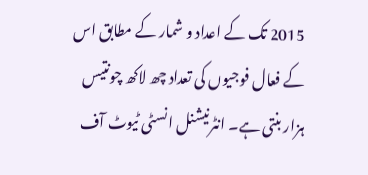2015 تک کے اعداد و شمار کے مطابق اس کے فعال فوجیوں کی تعداد چھ لاکھ چونتیس ہزار بنتی ہے۔ انٹرنیشنل انسٹی ٹیوٹ آف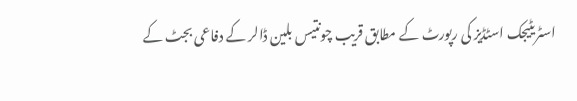اسٹریٹیجک اسٹڈیز کی رپورٹ کے مطابق قریب چونتیس بلین ڈالر کے دفاعی بجٹ کے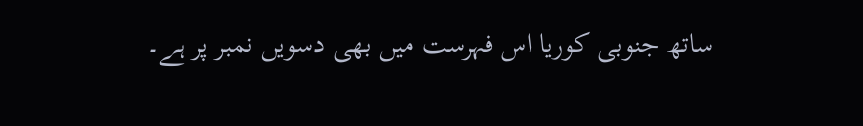ساتھ جنوبی کوریا اس فہرست میں بھی دسویں نمبر پر ہے۔